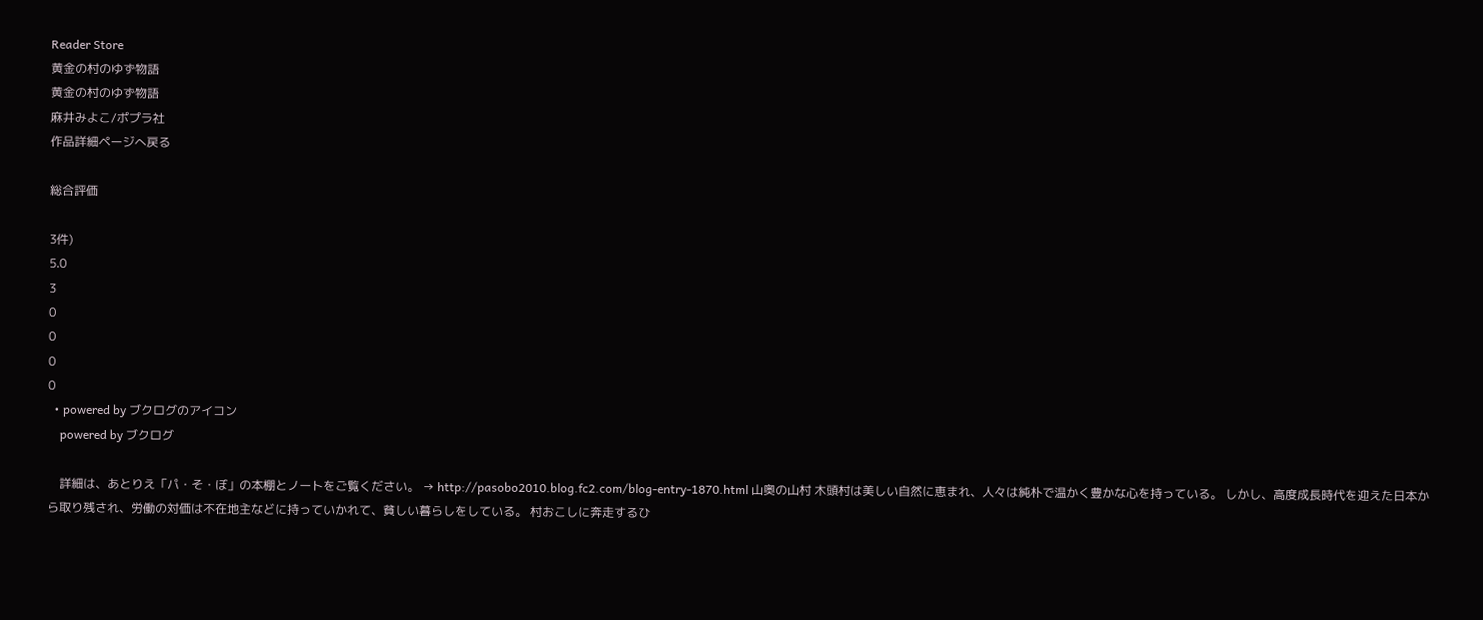Reader Store
黄金の村のゆず物語
黄金の村のゆず物語
麻井みよこ/ポプラ社
作品詳細ページへ戻る

総合評価

3件)
5.0
3
0
0
0
0
  • powered by ブクログのアイコン
    powered by ブクログ

    詳細は、あとりえ「パ・そ・ぼ」の本棚とノートをご覧ください。 → http://pasobo2010.blog.fc2.com/blog-entry-1870.html 山奥の山村 木頭村は美しい自然に恵まれ、人々は純朴で温かく豊かな心を持っている。 しかし、高度成長時代を迎えた日本から取り残され、労働の対価は不在地主などに持っていかれて、貧しい暮らしをしている。 村おこしに奔走するひ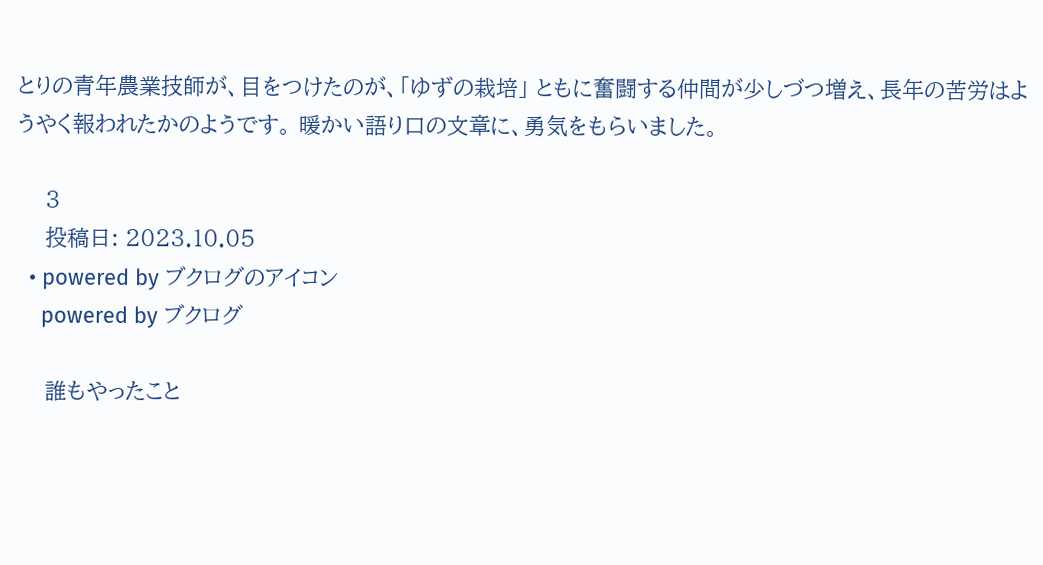とりの青年農業技師が、目をつけたのが、「ゆずの栽培」 ともに奮闘する仲間が少しづつ増え、長年の苦労はようやく報われたかのようです。 暖かい語り口の文章に、勇気をもらいました。

    3
    投稿日: 2023.10.05
  • powered by ブクログのアイコン
    powered by ブクログ

    誰もやったこと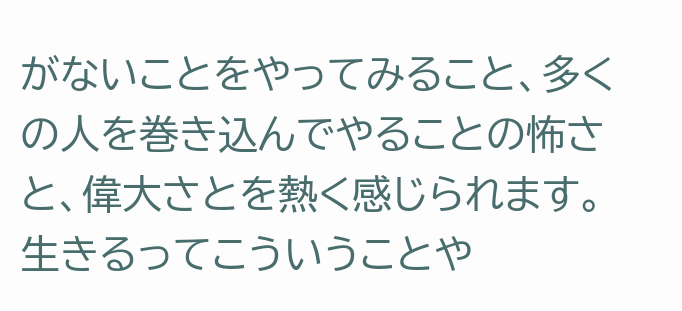がないことをやってみること、多くの人を巻き込んでやることの怖さと、偉大さとを熱く感じられます。生きるってこういうことや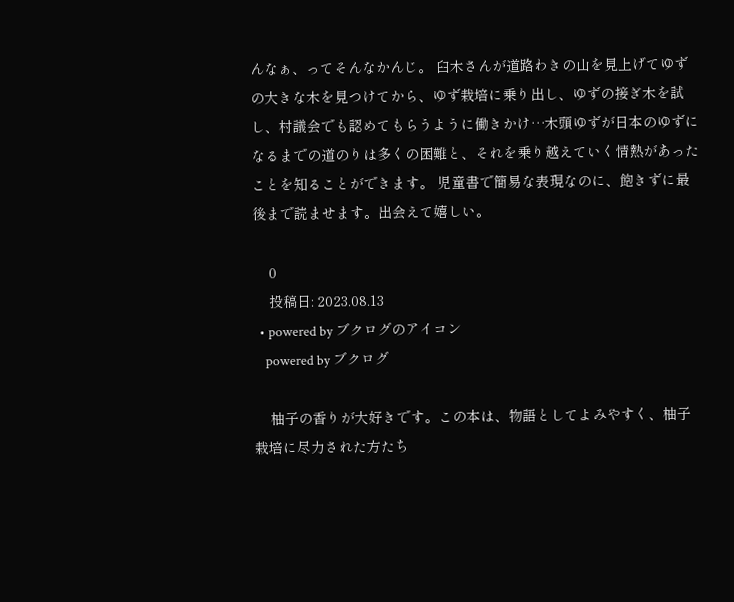んなぁ、ってそんなかんじ。 臼木さんが道路わきの山を見上げてゆずの大きな木を見つけてから、ゆず栽培に乗り出し、ゆずの接ぎ木を試し、村議会でも認めてもらうように働きかけ…木頭ゆずが日本のゆずになるまでの道のりは多くの困難と、それを乗り越えていく情熱があったことを知ることができます。 児童書で簡易な表現なのに、飽きずに最後まで読ませます。出会えて嬉しい。

    0
    投稿日: 2023.08.13
  • powered by ブクログのアイコン
    powered by ブクログ

    柚子の香りが大好きです。この本は、物語としてよみやすく、柚子栽培に尽力された方たち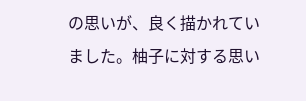の思いが、良く描かれていました。柚子に対する思い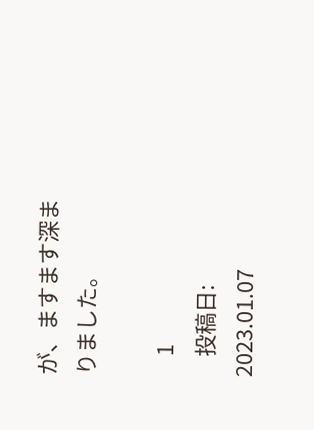が、ますます深まりました。

    1
    投稿日: 2023.01.07